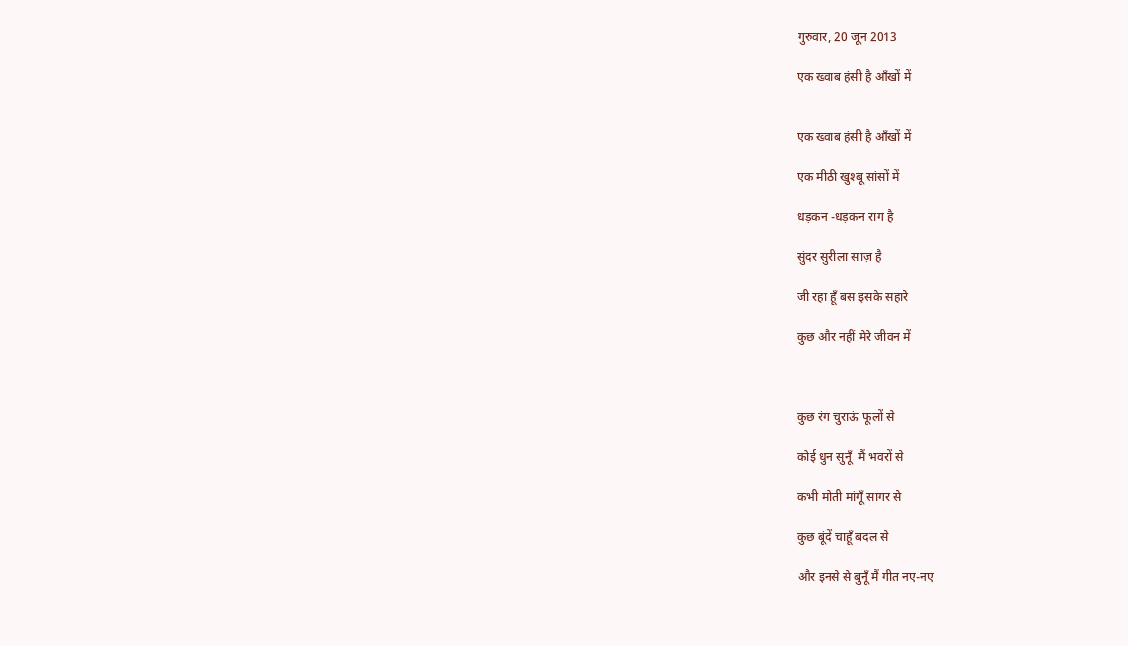गुरुवार, 20 जून 2013

एक ख्वाब हंसी है आँखों में


एक ख्वाब हंसी है आँखों में

एक मीठी खुश्बू सांसों में

धड़कन -धड़कन राग है

सुंदर सुरीला साज़ है

जी रहा हूँ बस इसके सहारे

कुछ और नहीं मेरे जीवन में



कुछ रंग चुराऊं फूलों से

कोई धुन सुनूँ  मैं भवरों से

कभी मोती मांगूँ सागर से

कुछ बूंदें चाहूँ बदल से

और इनसे से बुनूँ मैं गीत नए-नए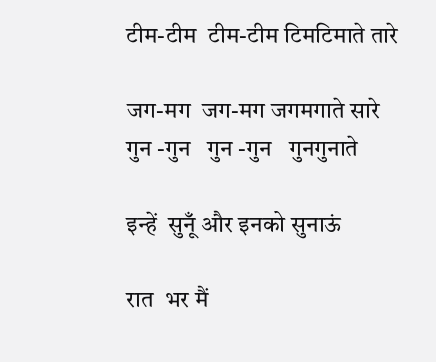टीम-टीम  टीम-टीम टिमटिमाते तारे

जग-मग  जग-मग जगमगाते सारे
गुन -गुन   गुन -गुन   गुनगुनाते

इन्हें  सुनूँ और इनको सुनाऊं

रात  भर मैं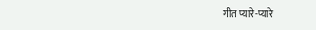गीत प्यारे-प्यारे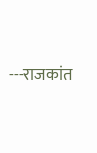---राजकांत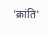'क्रांति'